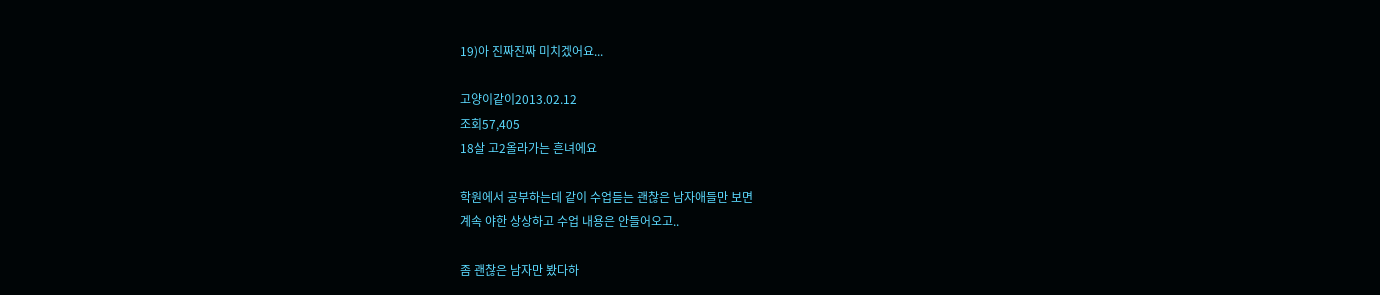19)아 진짜진짜 미치겠어요...

고양이같이2013.02.12
조회57,405
18살 고2올라가는 흔녀에요

학원에서 공부하는데 같이 수업듣는 괜찮은 남자애들만 보면
계속 야한 상상하고 수업 내용은 안들어오고..

좀 괜찮은 남자만 봤다하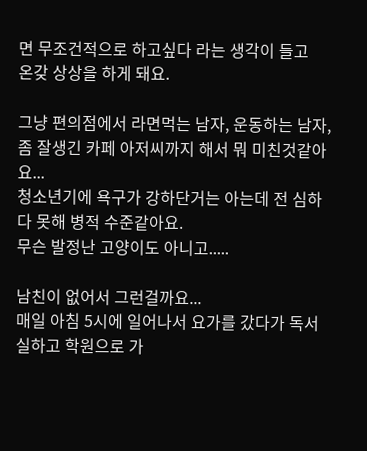면 무조건적으로 하고싶다 라는 생각이 들고
온갖 상상을 하게 돼요.

그냥 편의점에서 라면먹는 남자, 운동하는 남자,
좀 잘생긴 카페 아저씨까지 해서 뭐 미친것같아요...
청소년기에 욕구가 강하단거는 아는데 전 심하다 못해 병적 수준같아요.
무슨 발정난 고양이도 아니고.....

남친이 없어서 그런걸까요...
매일 아침 5시에 일어나서 요가를 갔다가 독서실하고 학원으로 가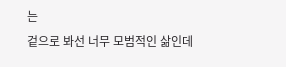는
겉으로 봐선 너무 모범적인 삶인데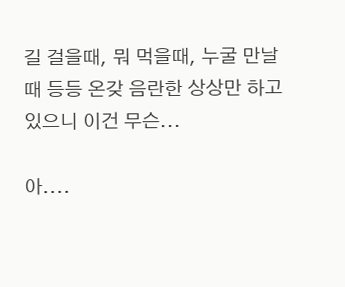길 걸을때, 뭐 먹을때, 누굴 만날때 등등 온갖 음란한 상상만 하고있으니 이건 무슨...

아....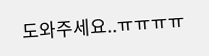도와주세요..ㅠㅠㅠㅠ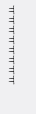ㅠㅠㅠㅠㅠㅠㅠㅠ